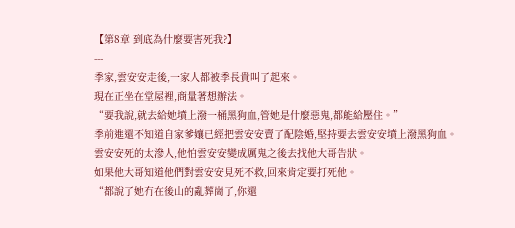【第8章 到底為什麼要害死我?】
---
季家,雲安安走後,一家人都被季長貴叫了起來。
現在正坐在堂屋裡,商量著想辦法。
“要我說,就去給她墳上潑一桶黑狗血,管她是什麼惡鬼,都能給壓住。”
季前進還不知道自家爹孃已經把雲安安賣了配陰婚,堅持要去雲安安墳上潑黑狗血。
雲安安死的太滲人,他怕雲安安變成厲鬼之後去找他大哥告狀。
如果他大哥知道他們對雲安安見死不救,回來肯定要打死他。
“都說了她冇在後山的亂葬崗了,你還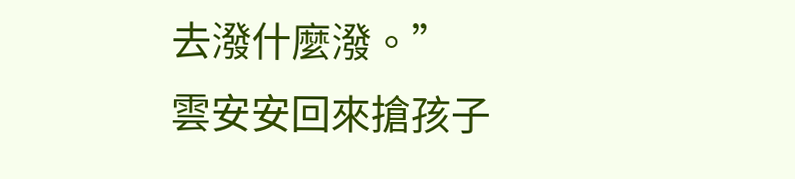去潑什麼潑。”
雲安安回來搶孩子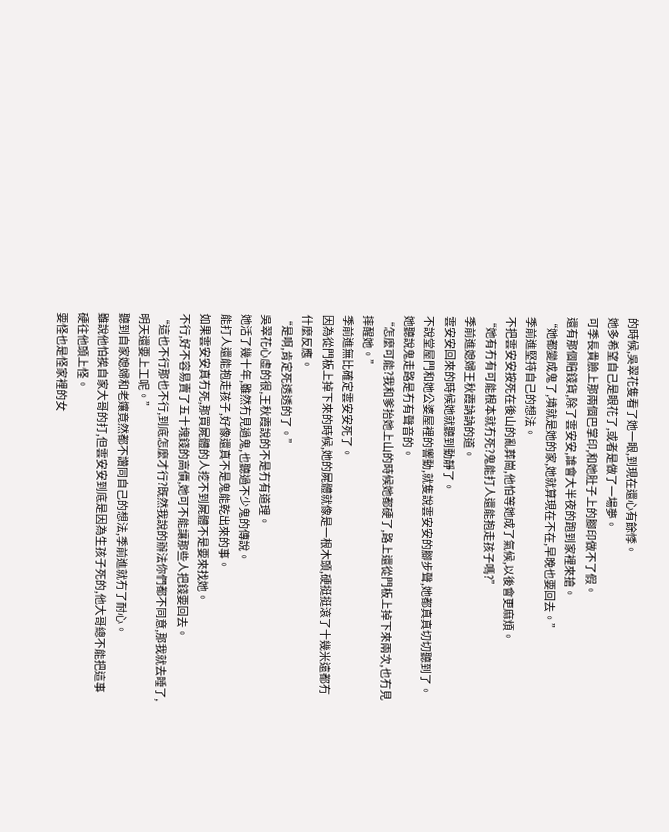的時候,吳翠花隻看了她一眼,到現在還心有餘悸。
她多希望自己是眼花了,或者是做了一場夢。
可季長貴臉上那兩個巴掌印,和她肚子上的腳印做不了假。
還有那個賠錢貨,除了雲安安,誰會大半夜的跑到家裡來搶。
“她都變成鬼了,墳就是她的家,她就算現在不在,早晚也要回去。”
季前進堅持自己的想法。
不把雲安安按死在後山的亂葬崗,他怕等她成了氣候,以後會更麻煩。
“她有冇有可能根本就冇死?鬼能打人還能抱走孩子嗎?”
季前進媳婦王秋霞訥訥的道。
雲安安回來的時候她就聽到動靜了。
不說堂屋門和她公婆屋裡的響動,就隻說雲安安的腳步聲,她都真真切切聽到了。
她聽說鬼走路是冇有聲音的。
“怎麼可能?我和爹抬她上山的時候她都硬了,路上還從門板上掉下來兩次,也冇見摔醒她。”
季前進無比確定雲安安死了。
因為從門板上掉下來的時候,她的屍體就像是一根木頭,硬挺挺滾了十幾米遠都冇什麼反應。
“是啊,肯定死透透的了。”
吳翠花心虛的很,王秋霞說的不是冇有道理。
她活了幾十年,雖然冇見過鬼,也聽過不少鬼的傳說。
能打人還能抱走孩子,好像還真不是鬼能乾出來的事。
如果雲安安真冇死,那買屍體的人挖不到屍體不是要來找她。
不行,好不容易賣了五十塊錢的高價,她可不能讓那些人把錢要回去。
“這也不行那也不行,到底怎麼才行?既然我說的辦法你們都不同意,那我就去睡了,明天還要上工呢。”
聽到自家媳婦和老孃竟然都不讚同自己的想法,季前進就冇了耐心。
雖說他怕挨自家大哥的打,但雲安安到底是因為生孩子死的,他大哥總不能把這事硬往他頭上怪。
要怪也是怪家裡的女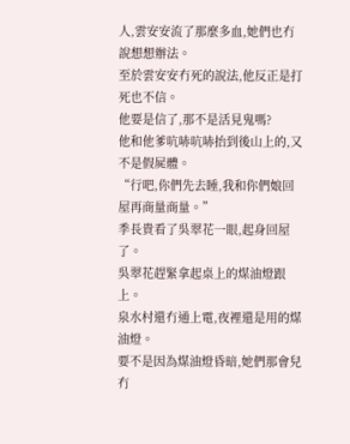人,雲安安流了那麼多血,她們也冇說想想辦法。
至於雲安安冇死的說法,他反正是打死也不信。
他要是信了,那不是活見鬼嗎?
他和他爹吭哧吭哧抬到後山上的,又不是假屍體。
“行吧,你們先去睡,我和你們娘回屋再商量商量。”
季長貴看了吳翠花一眼,起身回屋了。
吳翠花趕緊拿起桌上的煤油燈跟上。
泉水村還冇通上電,夜裡還是用的煤油燈。
要不是因為煤油燈昏暗,她們那會兒冇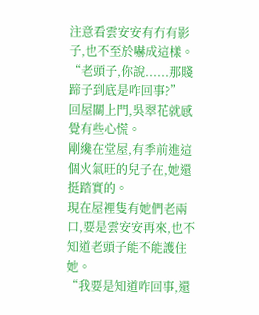注意看雲安安有冇有影子,也不至於嚇成這樣。
“老頭子,你說......那賤蹄子到底是咋回事?”
回屋關上門,吳翠花就感覺有些心慌。
剛纔在堂屋,有季前進這個火氣旺的兒子在,她還挺踏實的。
現在屋裡隻有她們老兩口,要是雲安安再來,也不知道老頭子能不能護住她。
“我要是知道咋回事,還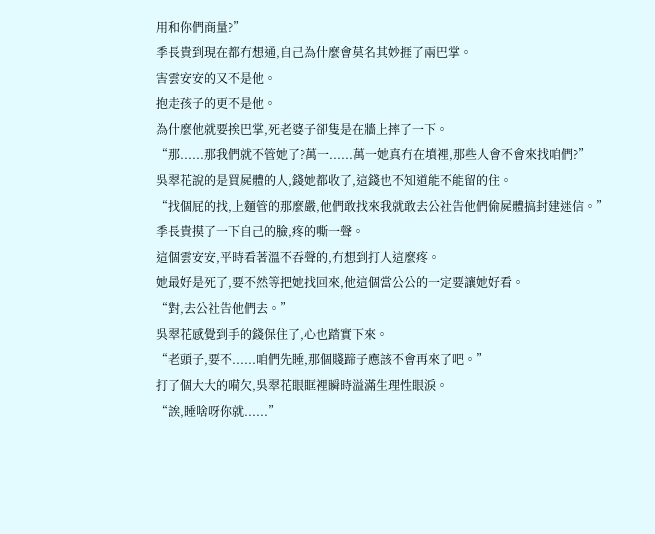用和你們商量?”
季長貴到現在都冇想通,自己為什麼會莫名其妙捱了兩巴掌。
害雲安安的又不是他。
抱走孩子的更不是他。
為什麼他就要挨巴掌,死老婆子卻隻是在牆上摔了一下。
“那......那我們就不管她了?萬一......萬一她真冇在墳裡,那些人會不會來找咱們?”
吳翠花說的是買屍體的人,錢她都收了,這錢也不知道能不能留的住。
“找個屁的找,上麵管的那麼嚴,他們敢找來我就敢去公社告他們偷屍體搞封建迷信。”
季長貴摸了一下自己的臉,疼的嘶一聲。
這個雲安安,平時看著溫不吞聲的,冇想到打人這麼疼。
她最好是死了,要不然等把她找回來,他這個當公公的一定要讓她好看。
“對,去公社告他們去。”
吳翠花感覺到手的錢保住了,心也踏實下來。
“老頭子,要不......咱們先睡,那個賤蹄子應該不會再來了吧。”
打了個大大的嗬欠,吳翠花眼眶裡瞬時溢滿生理性眼淚。
“誒,睡啥呀你就......”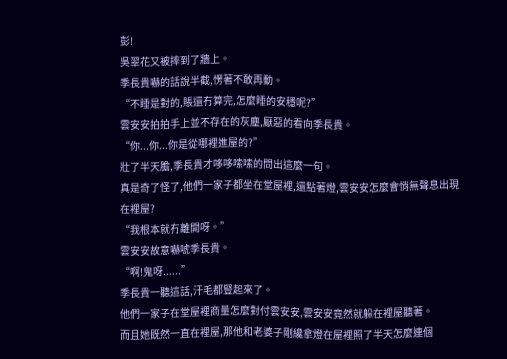彭!
吳翠花又被摔到了牆上。
季長貴嚇的話說半截,愣著不敢再動。
“不睡是對的,賬還冇算完,怎麼睡的安穩呢?”
雲安安拍拍手上並不存在的灰塵,厭惡的看向季長貴。
“你...你...你是從哪裡進屋的?”
壯了半天膽,季長貴才哆哆嗦嗦的問出這麼一句。
真是奇了怪了,他們一家子都坐在堂屋裡,還點著燈,雲安安怎麼會悄無聲息出現在裡屋?
“我根本就冇離開呀。”
雲安安故意嚇唬季長貴。
“啊!鬼呀......”
季長貴一聽這話,汗毛都豎起來了。
他們一家子在堂屋裡商量怎麼對付雲安安,雲安安竟然就躲在裡屋聽著。
而且她既然一直在裡屋,那他和老婆子剛纔拿燈在屋裡照了半天怎麼連個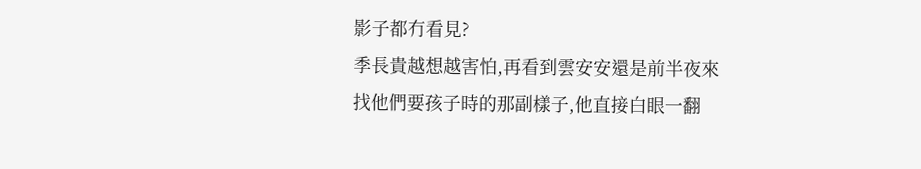影子都冇看見?
季長貴越想越害怕,再看到雲安安還是前半夜來找他們要孩子時的那副樣子,他直接白眼一翻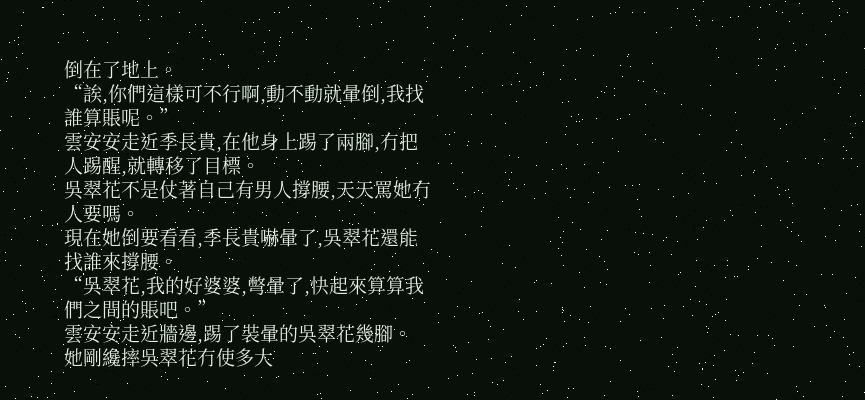倒在了地上。
“誒,你們這樣可不行啊,動不動就暈倒,我找誰算賬呢。”
雲安安走近季長貴,在他身上踢了兩腳,冇把人踢醒,就轉移了目標。
吳翠花不是仗著自己有男人撐腰,天天罵她冇人要嗎。
現在她倒要看看,季長貴嚇暈了,吳翠花還能找誰來撐腰。
“吳翠花,我的好婆婆,彆暈了,快起來算算我們之間的賬吧。”
雲安安走近牆邊,踢了裝暈的吳翠花幾腳。
她剛纔摔吳翠花冇使多大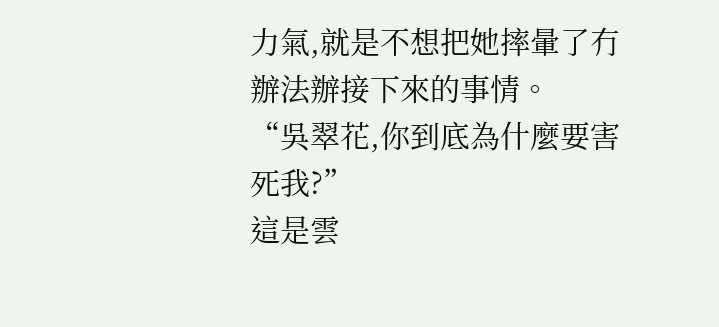力氣,就是不想把她摔暈了冇辦法辦接下來的事情。
“吳翠花,你到底為什麼要害死我?”
這是雲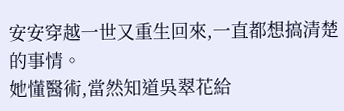安安穿越一世又重生回來,一直都想搞清楚的事情。
她懂醫術,當然知道吳翠花給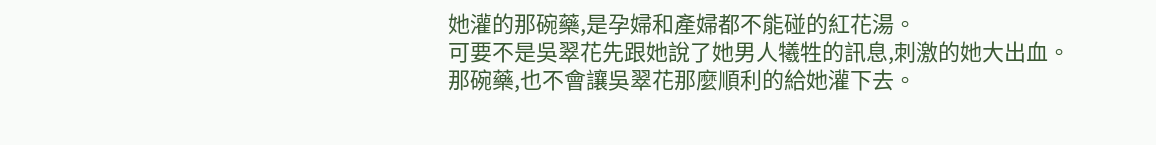她灌的那碗藥,是孕婦和產婦都不能碰的紅花湯。
可要不是吳翠花先跟她說了她男人犧牲的訊息,刺激的她大出血。
那碗藥,也不會讓吳翠花那麼順利的給她灌下去。